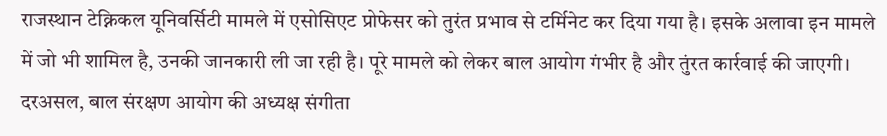राजस्थान टेक्निकल यूनिवर्सिटी मामले में एसोसिएट प्रोफेसर को तुरंत प्रभाव से टर्मिनेट कर दिया गया है। इसके अलावा इन मामले में जो भी शामिल है, उनकी जानकारी ली जा रही है। पूरे मामले को लेकर बाल आयोग गंभीर है और तुंरत कार्रवाई की जाएगी।
दरअसल, बाल संरक्षण आयोग की अध्यक्ष संगीता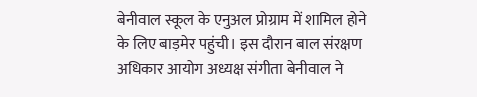बेनीवाल स्कूल के एनुअल प्रोग्राम में शामिल होने के लिए बाड़मेर पहुंची। इस दौरान बाल संरक्षण अधिकार आयोग अध्यक्ष संगीता बेनीवाल ने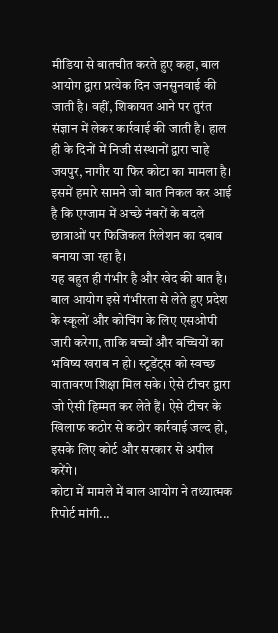मीडिया से बातचीत करते हुए कहा, बाल आयोग द्वारा प्रत्येक दिन जनसुनवाई की जाती है। वहीं, शिकायत आने पर तुरंत संज्ञान में लेकर कार्रवाई की जाती है। हाल ही के दिनों में निजी संस्थानों द्वारा चाहे जयपुर, नागौर या फिर कोटा का मामला है। इसमें हमारे सामने जो बात निकल कर आई है कि एग्जाम में अच्छे नंबरों के बदले छात्राओं पर फिजिकल रिलेशन का दबाव बनाया जा रहा है।
यह बहुत ही गंभीर है और खेद की बात है। बाल आयोग इसे गंभीरता से लेते हुए प्रदेश के स्कूलों और कोचिंग के लिए एसओपी जारी करेगा, ताकि बच्चों और बच्चियों का भविष्य खराब न हो। स्टूडेंट्स को स्वच्छ वातावरण शिक्षा मिल सके। ऐसे टीचर द्वारा जो ऐसी हिम्मत कर लेते हैं। ऐसे टीचर के खिलाफ कठोर से कठोर कार्रवाई जल्द हो, इसके लिए कोर्ट और सरकार से अपील करेंगे।
कोटा में मामले में बाल आयोग ने तथ्यात्मक रिपोर्ट मांगी...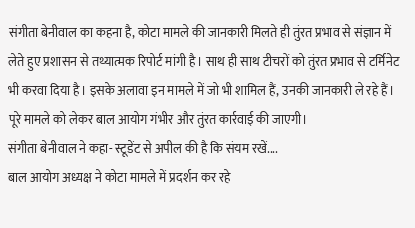संगीता बेनीवाल का कहना है, कोटा मामले की जानकारी मिलते ही तुंरत प्रभाव से संज्ञान में लेते हुए प्रशासन से तथ्यात्मक रिपोर्ट मांगी है। साथ ही साथ टीचरों को तुंरत प्रभाव से टर्मिनेट भी करवा दिया है। इसके अलावा इन मामले में जो भी शामिल हैं, उनकी जानकारी ले रहे हैं। पूरे मामले को लेकर बाल आयोग गंभीर और तुंरत कार्रवाई की जाएगी।
संगीता बेनीवाल ने कहा- स्टूडेंट से अपील की है कि संयम रखें....
बाल आयोग अध्यक्ष ने कोटा मामले में प्रदर्शन कर रहे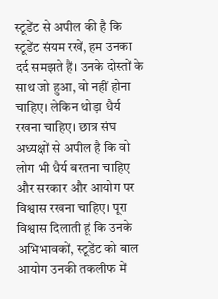स्टूडेंट से अपील की है कि स्टूडेंट संयम रखें, हम उनका दर्द समझते हैं। उनके दोस्तों के साथ जो हुआ, वो नहीं होना चाहिए। लेकिन थोड़ा धैर्य रखना चाहिए। छात्र संघ अध्यक्षों से अपील है कि वो लोग भी धैर्य बरतना चाहिए और सरकार और आयोग पर विश्वास रखना चाहिए। पूरा विश्वास दिलाती हूं कि उनके अभिभावकों, स्टूडेंट को बाल आयोग उनकी तकलीफ में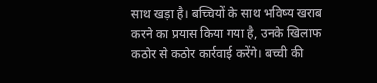साथ खड़ा है। बच्चियों के साथ भविष्य खराब करने का प्रयास किया गया है, उनके खिलाफ कठोर से कठोर कार्रवाई करेंगे। बच्ची की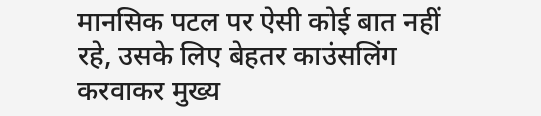मानसिक पटल पर ऐसी कोई बात नहीं रहे, उसके लिए बेहतर काउंसलिंग करवाकर मुख्य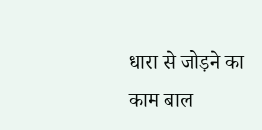धारा से जोड़ने का काम बाल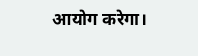आयोग करेगा।